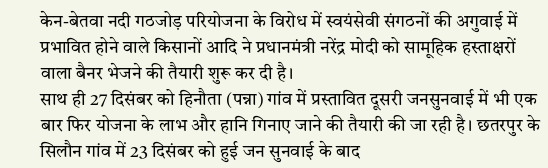केन-बेतवा नदी गठजोड़ परियोजना के विरोध में स्वयंसेवी संगठनों की अगुवाई में प्रभावित होने वाले किसानों आदि ने प्रधानमंत्री नरेंद्र मोदी को सामूहिक हस्ताक्षरों वाला बैनर भेजने की तैयारी शुरू कर दी है।
साथ ही 27 दिसंबर को हिनौता (पन्ना) गांव में प्रस्तावित दूसरी जनसुनवाई में भी एक बार फिर योजना के लाभ और हानि गिनाए जाने की तैयारी की जा रही है। छतरपुर के सिलौन गांव में 23 दिसंबर को हुई जन सुनवाई के बाद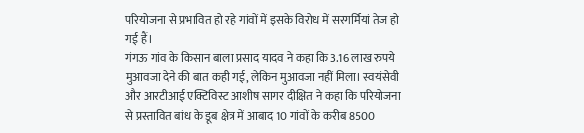परियोजना से प्रभावित हो रहे गांवों में इसके विरोध में सरगर्मियां तेज हो गई हैं।
गंगऊ गांव के किसान बाला प्रसाद यादव ने कहा कि 3.16 लाख रुपये मुआवजा देने की बात कही गई, लेकिन मुआवजा नहीं मिला। स्वयंसेवी और आरटीआई एक्टिविस्ट आशीष सागर दीक्षित ने कहा कि परियोजना से प्रस्तावित बांध के डूब क्षेत्र में आबाद 10 गांवों के करीब 8500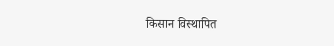किसान विस्थापित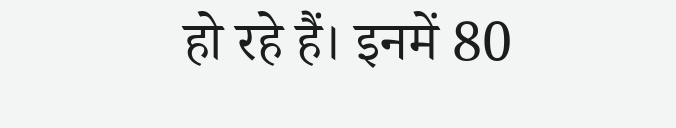हो रहे हैं। इनमें 80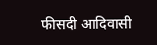फीसदी आदिवासी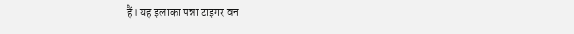हैं। यह इलाका पन्ना टाइगर वन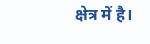क्षेत्र में है।